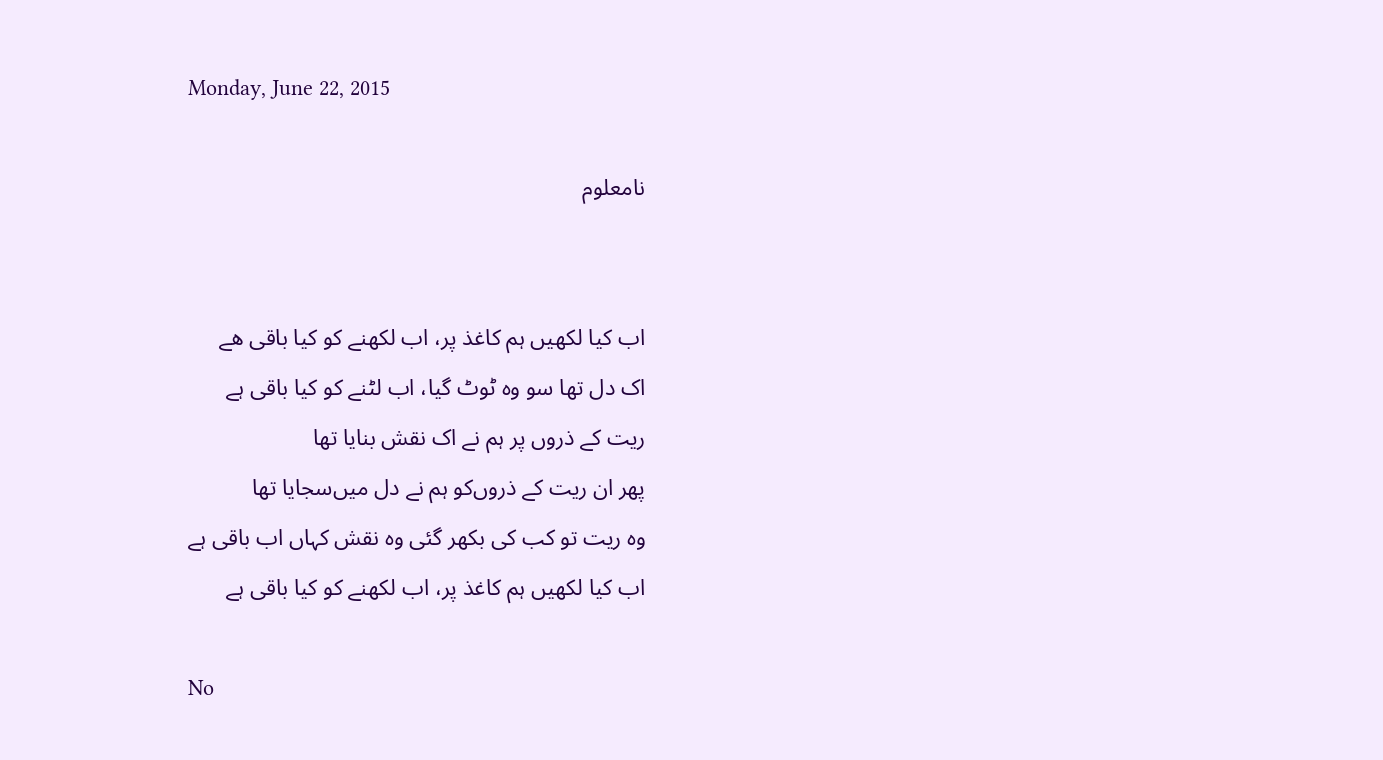Monday, June 22, 2015

نامعلوم


اب کیا لکھیں ہم کاغذ پر، اب لکھنے کو کیا باقی ھے
اک دل تھا سو وہ ٹوٹ گیا، اب لٹنے کو کیا باقی ہے
ریت کے ذروں پر ہم نے اک نقش بنایا تھا
پھر ان ریت کے ذروں‌کو ہم نے دل میں‌سجایا تھا
وہ ریت تو کب کی بکھر گئی وہ نقش کہاں اب باقی ہے
اب کیا لکھیں ہم کاغذ پر، اب لکھنے کو کیا باقی ہے

No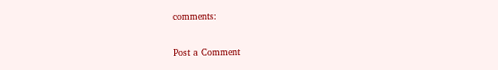comments:

Post a Comment